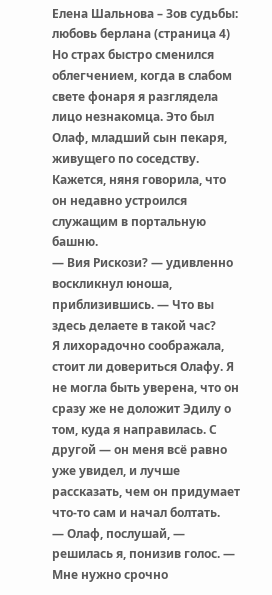Елена Шальнова – Зов судьбы: любовь берлана (страница 4)
Но страх быстро сменился облегчением, когда в слабом свете фонаря я разглядела лицо незнакомца. Это был Олаф, младший сын пекаря, живущего по соседству. Кажется, няня говорила, что он недавно устроился служащим в портальную башню.
— Вия Рискози? — удивленно воскликнул юноша, приблизившись. — Что вы здесь делаете в такой час?
Я лихорадочно соображала, стоит ли довериться Олафу. Я не могла быть уверена, что он сразу же не доложит Эдилу о том, куда я направилась. С другой — он меня всё равно уже увидел, и лучше рассказать, чем он придумает что-то сам и начал болтать.
— Олаф, послушай, — решилась я, понизив голос. — Мне нужно срочно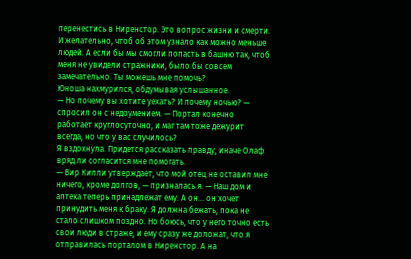перенестись в Ниренстор. Это вопрос жизни и смерти. И желательно, чтоб об этом узнало как можно меньше людей. А если бы мы смогли попасть в башню так, чтоб меня не увидели стражники, было бы совсем замечательно. Ты можешь мне помочь?
Юноша нахмурился, обдумывая услышанное.
— Но почему вы хотите уехать? И почему ночью? — спросил он с недоумением. — Портал конечно работает круглосуточно, и маг там тоже дежурит всегда, но что у вас случилось?
Я вздохнула. Придется рассказать правду, иначе Олаф вряд ли согласится мне помогать.
— Вир Килли утверждает, что мой отец не оставил мне ничего, кроме долгов, — призналась я. — Наш дом и аптека теперь принадлежат ему. А он… он хочет принудить меня к браку. Я должна бежать, пока не стало слишком поздно. Но боюсь, что у него точно есть свои люди в страже, и ему сразу же доложат, что я отправилась порталом в Ниренстор. А на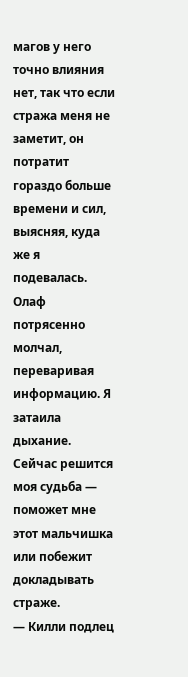магов у него точно влияния нет, так что если стража меня не заметит, он потратит гораздо больше времени и сил, выясняя, куда же я подевалась.
Олаф потрясенно молчал, переваривая информацию. Я затаила дыхание. Сейчас решится моя судьба — поможет мне этот мальчишка или побежит докладывать страже.
— Килли подлец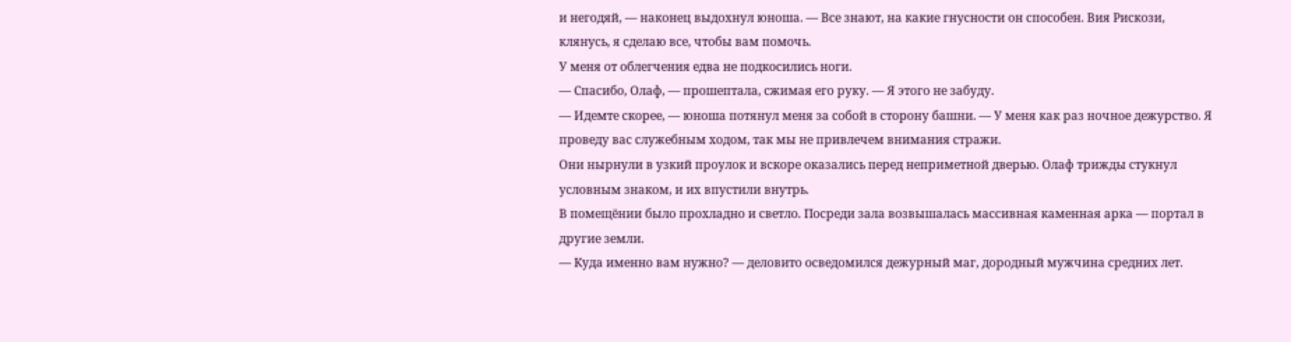и негодяй, — наконец выдохнул юноша. — Все знают, на какие гнусности он способен. Вия Рискози, клянусь, я сделаю все, чтобы вам помочь.
У меня от облегчения едва не подкосились ноги.
— Спасибо, Олаф, — прошептала, сжимая его руку. — Я этого не забуду.
— Идемте скорее, — юноша потянул меня за собой в сторону башни. — У меня как раз ночное дежурство. Я проведу вас служебным ходом, так мы не привлечем внимания стражи.
Они нырнули в узкий проулок и вскоре оказались перед неприметной дверью. Олаф трижды стукнул условным знаком, и их впустили внутрь.
В помещёнии было прохладно и светло. Посреди зала возвышалась массивная каменная арка — портал в другие земли.
— Куда именно вам нужно? — деловито осведомился дежурный маг, дородный мужчина средних лет.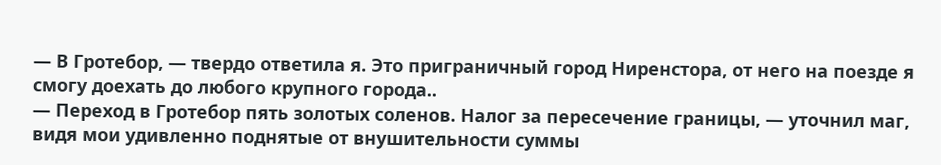— В Гротебор, — твердо ответила я. Это приграничный город Ниренстора, от него на поезде я смогу доехать до любого крупного города..
— Переход в Гротебор пять золотых соленов. Налог за пересечение границы, — уточнил маг, видя мои удивленно поднятые от внушительности суммы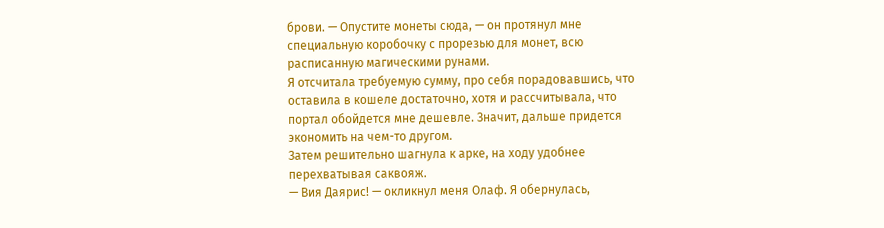брови. — Опустите монеты сюда, — он протянул мне специальную коробочку с прорезью для монет, всю расписанную магическими рунами.
Я отсчитала требуемую сумму, про себя порадовавшись, что оставила в кошеле достаточно, хотя и рассчитывала, что портал обойдется мне дешевле. Значит, дальше придется экономить на чем-то другом.
Затем решительно шагнула к арке, на ходу удобнее перехватывая саквояж.
— Вия Даярис! — окликнул меня Олаф. Я обернулась,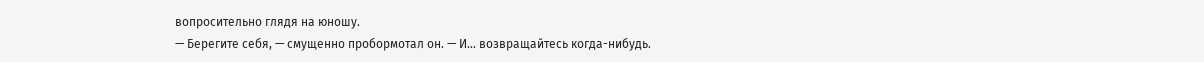вопросительно глядя на юношу.
— Берегите себя, — смущенно пробормотал он. — И… возвращайтесь когда-нибудь.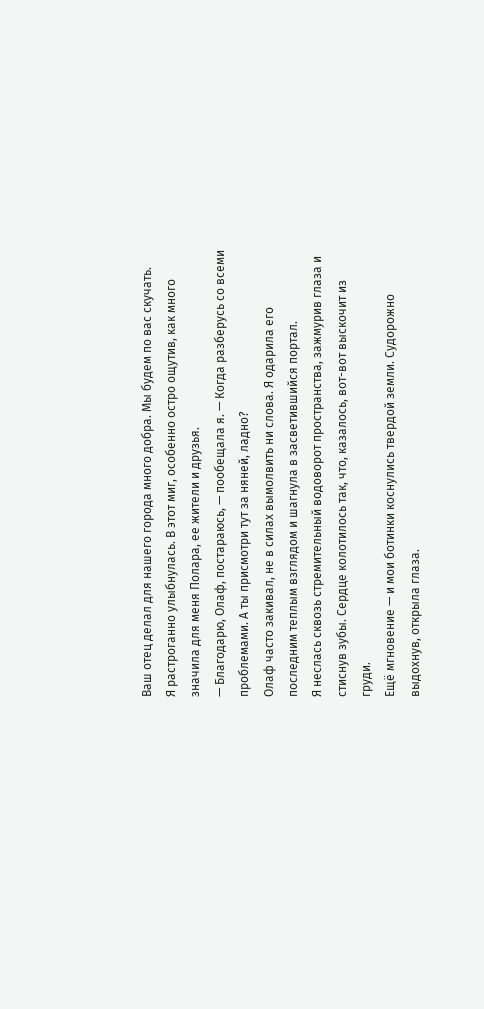Ваш отец делал для нашего города много добра. Мы будем по вас скучать.
Я растроганно улыбнулась. В этот миг, особенно остро ощутив, как много значила для меня Полара, ее жители и друзья.
— Благодарю, Олаф, постараюсь, — пообещала я. — Когда разберусь со всеми проблемами. А ты присмотри тут за няней, ладно?
Олаф часто закивал, не в силах вымолвить ни слова. Я одарила его последним теплым взглядом и шагнула в засветившийся портал.
Я неслась сквозь стремительный водоворот пространства, зажмурив глаза и стиснув зубы. Сердце колотилось так, что, казалось, вот-вот выскочит из груди.
Ещё мгновение — и мои ботинки коснулись твердой земли. Судорожно выдохнув, открыла глаза.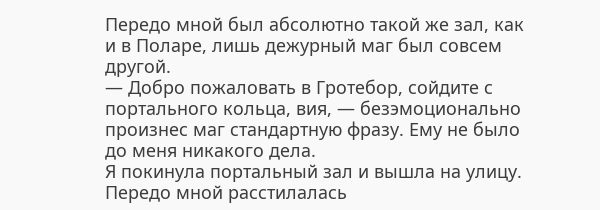Передо мной был абсолютно такой же зал, как и в Поларе, лишь дежурный маг был совсем другой.
— Добро пожаловать в Гротебор, сойдите с портального кольца, вия, — безэмоционально произнес маг стандартную фразу. Ему не было до меня никакого дела.
Я покинула портальный зал и вышла на улицу. Передо мной расстилалась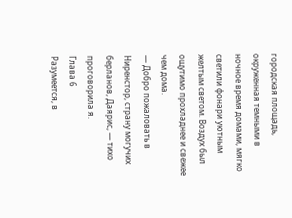городская площадь, окруженная темными в ночное время домами, мягко светили фонари уютным желтым светом. Воздух был ощутимо прохладнее и свежее чем дома.
— Добро пожаловать в Ниренстор, страну могучих берланов, Даярис, — тихо проговорила я.
Глава 6
Разумеется, в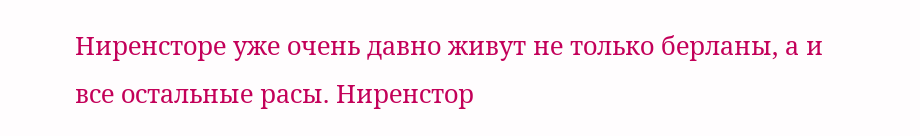Ниренсторе уже очень давно живут не только берланы, а и все остальные расы. Ниренстор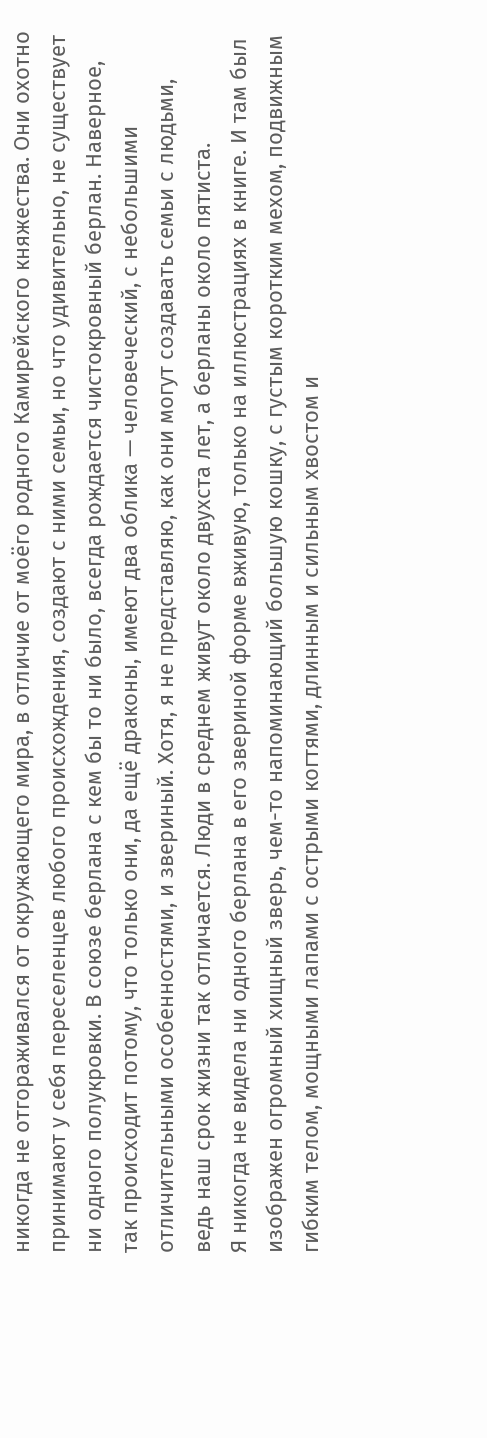никогда не отгораживался от окружающего мира, в отличие от моёго родного Камирейского княжества. Они охотно принимают у себя переселенцев любого происхождения, создают с ними семьи, но что удивительно, не существует ни одного полукровки. В союзе берлана с кем бы то ни было, всегда рождается чистокровный берлан. Наверное, так происходит потому, что только они, да ещё драконы, имеют два облика — человеческий, с небольшими отличительными особенностями, и звериный. Хотя, я не представляю, как они могут создавать семьи с людьми, ведь наш срок жизни так отличается. Люди в среднем живут около двухста лет, а берланы около пятиста.
Я никогда не видела ни одного берлана в его звериной форме вживую, только на иллюстрациях в книге. И там был изображен огромный хищный зверь, чем-то напоминающий большую кошку, с густым коротким мехом, подвижным гибким телом, мощными лапами с острыми когтями, длинным и сильным хвостом и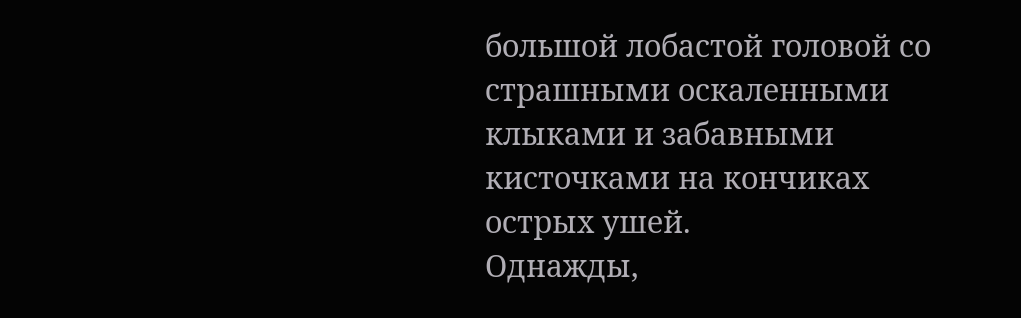большой лобастой головой со страшными оскаленными клыками и забавными кисточками на кончиках острых ушей.
Однажды,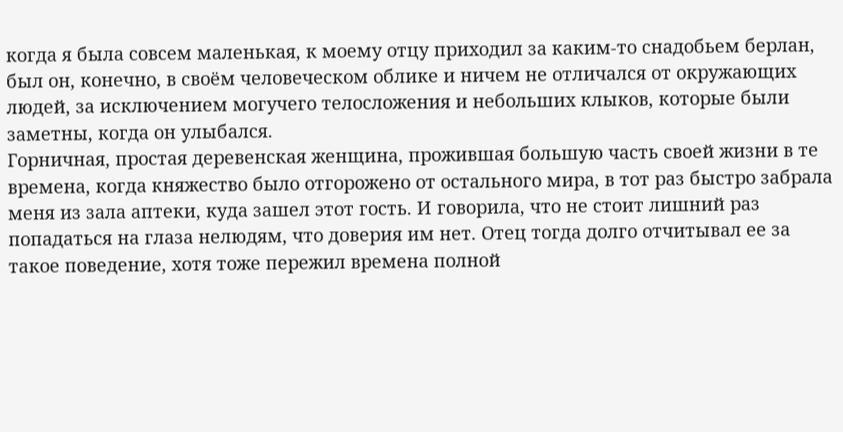когда я была совсем маленькая, к моему отцу приходил за каким-то снадобьем берлан, был он, конечно, в своём человеческом облике и ничем не отличался от окружающих людей, за исключением могучего телосложения и небольших клыков, которые были заметны, когда он улыбался.
Горничная, простая деревенская женщина, прожившая большую часть своей жизни в те времена, когда княжество было отгорожено от остального мира, в тот раз быстро забрала меня из зала аптеки, куда зашел этот гость. И говорила, что не стоит лишний раз попадаться на глаза нелюдям, что доверия им нет. Отец тогда долго отчитывал ее за такое поведение, хотя тоже пережил времена полной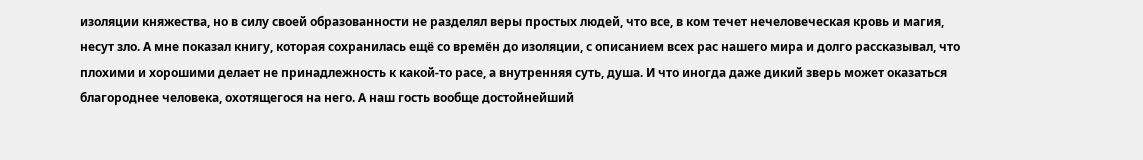изоляции княжества, но в силу своей образованности не разделял веры простых людей, что все, в ком течет нечеловеческая кровь и магия, несут зло. А мне показал книгу, которая сохранилась ещё со времён до изоляции, с описанием всех рас нашего мира и долго рассказывал, что плохими и хорошими делает не принадлежность к какой-то расе, а внутренняя суть, душа. И что иногда даже дикий зверь может оказаться благороднее человека, охотящегося на него. А наш гость вообще достойнейший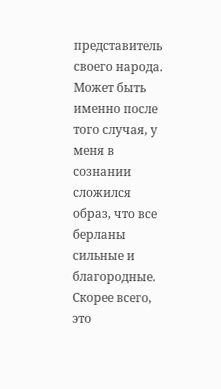представитель своего народа.
Может быть именно после того случая, у меня в сознании сложился образ, что все берланы сильные и благородные. Скорее всего, это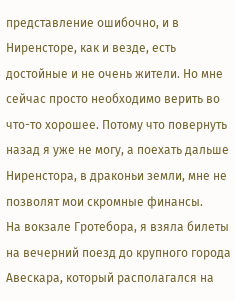представление ошибочно, и в Ниренсторе, как и везде, есть достойные и не очень жители. Но мне сейчас просто необходимо верить во что-то хорошее. Потому что повернуть назад я уже не могу, а поехать дальше Ниренстора, в драконьи земли, мне не позволят мои скромные финансы.
На вокзале Гротебора, я взяла билеты на вечерний поезд до крупного города Авескара, который располагался на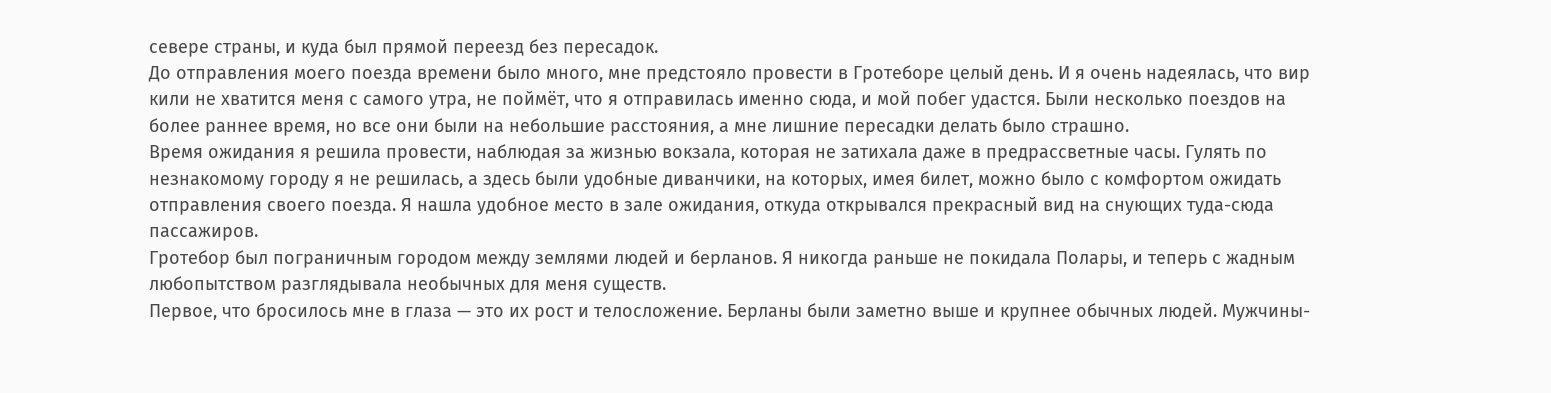севере страны, и куда был прямой переезд без пересадок.
До отправления моего поезда времени было много, мне предстояло провести в Гротеборе целый день. И я очень надеялась, что вир кили не хватится меня с самого утра, не поймёт, что я отправилась именно сюда, и мой побег удастся. Были несколько поездов на более раннее время, но все они были на небольшие расстояния, а мне лишние пересадки делать было страшно.
Время ожидания я решила провести, наблюдая за жизнью вокзала, которая не затихала даже в предрассветные часы. Гулять по незнакомому городу я не решилась, а здесь были удобные диванчики, на которых, имея билет, можно было с комфортом ожидать отправления своего поезда. Я нашла удобное место в зале ожидания, откуда открывался прекрасный вид на снующих туда-сюда пассажиров.
Гротебор был пограничным городом между землями людей и берланов. Я никогда раньше не покидала Полары, и теперь с жадным любопытством разглядывала необычных для меня существ.
Первое, что бросилось мне в глаза — это их рост и телосложение. Берланы были заметно выше и крупнее обычных людей. Мужчины-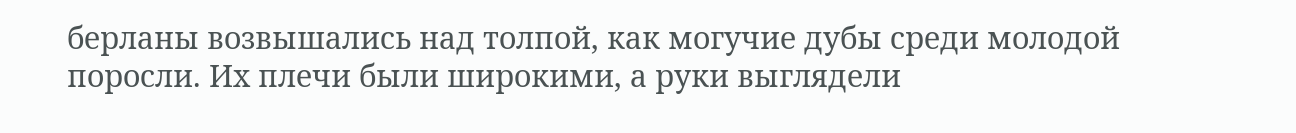берланы возвышались над толпой, как могучие дубы среди молодой поросли. Их плечи были широкими, а руки выглядели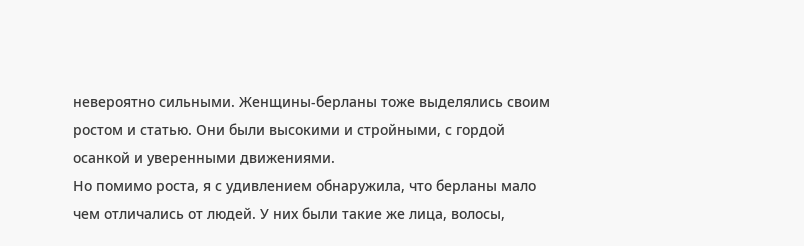невероятно сильными. Женщины-берланы тоже выделялись своим ростом и статью. Они были высокими и стройными, с гордой осанкой и уверенными движениями.
Но помимо роста, я с удивлением обнаружила, что берланы мало чем отличались от людей. У них были такие же лица, волосы,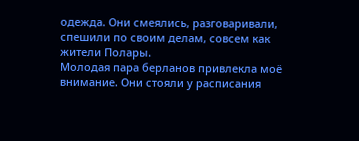одежда. Они смеялись, разговаривали, спешили по своим делам, совсем как жители Полары.
Молодая пара берланов привлекла моё внимание. Они стояли у расписания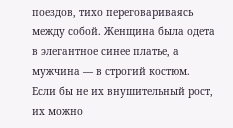поездов, тихо переговариваясь между собой. Женщина была одета в элегантное синее платье, а мужчина — в строгий костюм. Если бы не их внушительный рост, их можно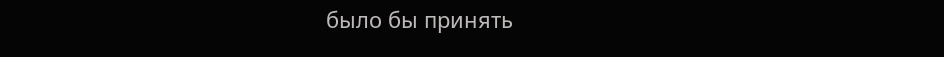было бы принять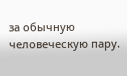за обычную человеческую пару.